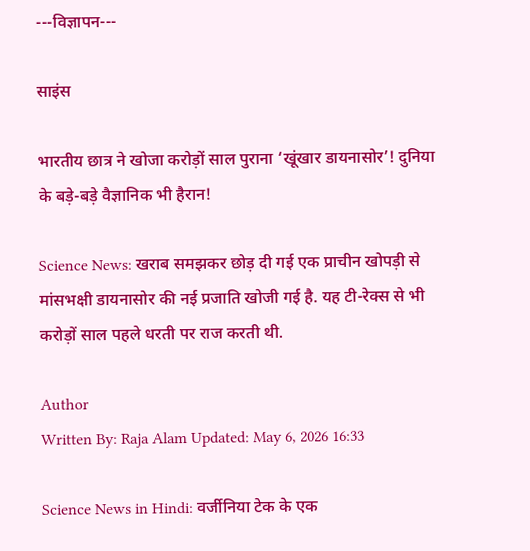---विज्ञापन---

साइंस

भारतीय छात्र ने खोजा करोड़ों साल पुराना ‘खूंखार डायनासोर’! दुनिया के बड़े-बड़े वैज्ञानिक भी हैरान!

Science News: खराब समझकर छोड़ दी गई एक प्राचीन खोपड़ी से मांसभक्षी डायनासोर की नई प्रजाति खोजी गई है. यह टी-रेक्स से भी करोड़ों साल पहले धरती पर राज करती थी.

Author
Written By: Raja Alam Updated: May 6, 2026 16:33

Science News in Hindi: वर्जीनिया टेक के एक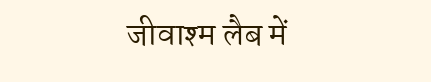जीवाश्म लैब में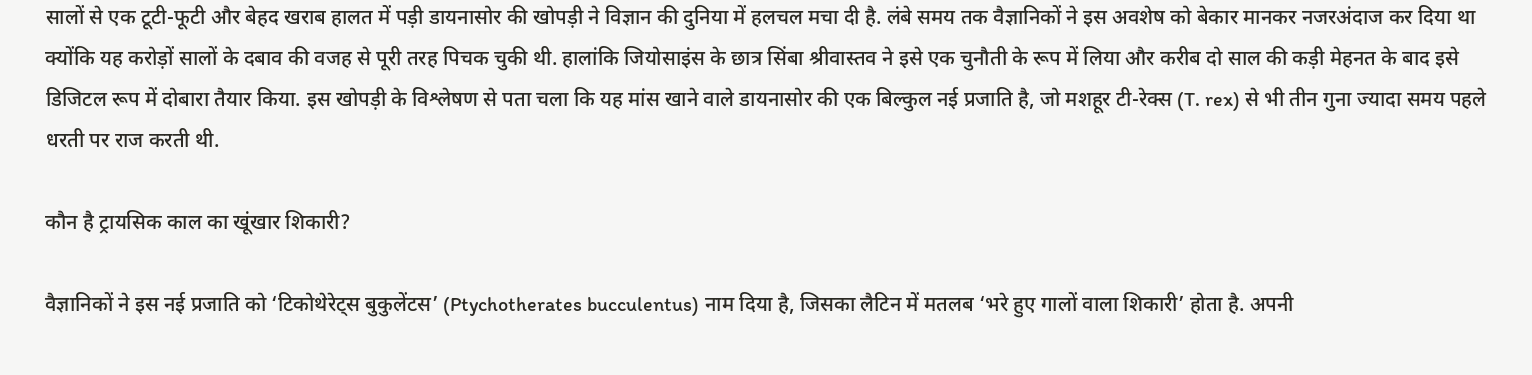सालों से एक टूटी-फूटी और बेहद खराब हालत में पड़ी डायनासोर की खोपड़ी ने विज्ञान की दुनिया में हलचल मचा दी है. लंबे समय तक वैज्ञानिकों ने इस अवशेष को बेकार मानकर नजरअंदाज कर दिया था क्योंकि यह करोड़ों सालों के दबाव की वजह से पूरी तरह पिचक चुकी थी. हालांकि जियोसाइंस के छात्र सिंबा श्रीवास्तव ने इसे एक चुनौती के रूप में लिया और करीब दो साल की कड़ी मेहनत के बाद इसे डिजिटल रूप में दोबारा तैयार किया. इस खोपड़ी के विश्लेषण से पता चला कि यह मांस खाने वाले डायनासोर की एक बिल्कुल नई प्रजाति है, जो मशहूर टी-रेक्स (T. rex) से भी तीन गुना ज्यादा समय पहले धरती पर राज करती थी.

कौन है ट्रायसिक काल का खूंखार शिकारी?

वैज्ञानिकों ने इस नई प्रजाति को ‘टिकोथेरेट्स बुकुलेंटस’ (Ptychotherates bucculentus) नाम दिया है, जिसका लैटिन में मतलब ‘भरे हुए गालों वाला शिकारी’ होता है. अपनी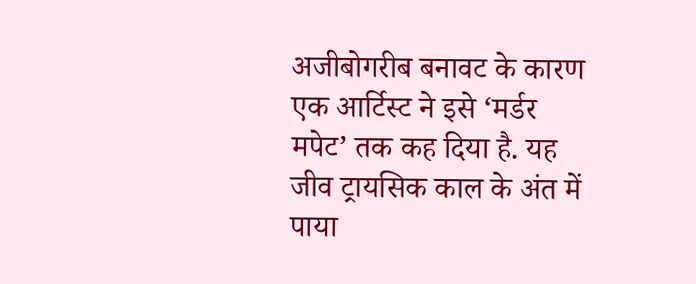अजीबोगरीब बनावट के कारण एक आर्टिस्ट ने इसे ‘मर्डर मपेट’ तक कह दिया है. यह जीव ट्रायसिक काल के अंत में पाया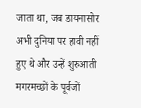जाता था, जब डायनासोर अभी दुनिया पर हावी नहीं हुए थे और उन्हें शुरुआती मगरमच्छों के पूर्वजों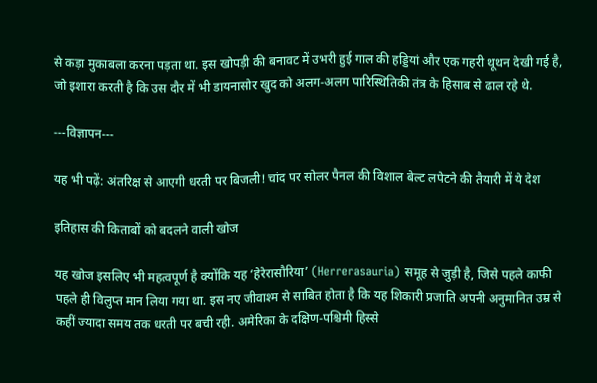से कड़ा मुकाबला करना पड़ता था. इस खोपड़ी की बनावट में उभरी हुई गाल की हड्डियां और एक गहरी थूथन देखी गई है, जो इशारा करती है कि उस दौर में भी डायनासोर खुद को अलग-अलग पारिस्थितिकी तंत्र के हिसाब से ढाल रहे थे.

---विज्ञापन---

यह भी पढ़ें: अंतरिक्ष से आएगी धरती पर बिजली! चांद पर सोलर पैनल की विशाल बेल्ट लपेटने की तैयारी में ये देश

इतिहास की किताबों को बदलने वाली खोज

यह खोज इसलिए भी महत्वपूर्ण है क्योंकि यह ‘हेरेरासौरिया’ (Herrerasauria) समूह से जुड़ी है, जिसे पहले काफी पहले ही विलुप्त मान लिया गया था. इस नए जीवाश्म से साबित होता है कि यह शिकारी प्रजाति अपनी अनुमानित उम्र से कहीं ज्यादा समय तक धरती पर बची रही. अमेरिका के दक्षिण-पश्चिमी हिस्से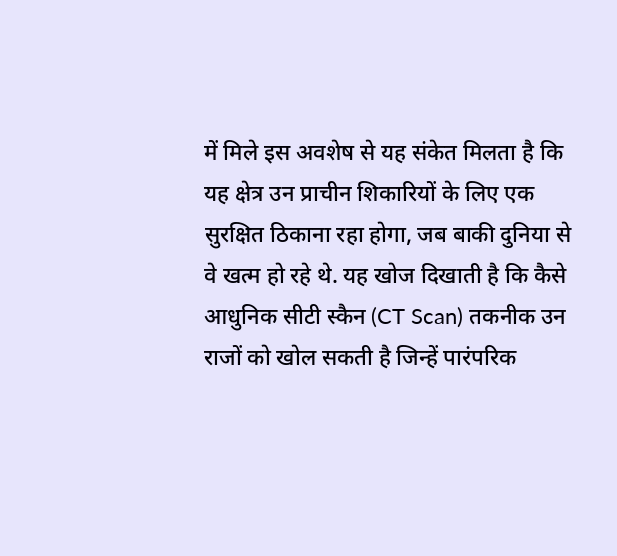में मिले इस अवशेष से यह संकेत मिलता है कि यह क्षेत्र उन प्राचीन शिकारियों के लिए एक सुरक्षित ठिकाना रहा होगा, जब बाकी दुनिया से वे खत्म हो रहे थे. यह खोज दिखाती है कि कैसे आधुनिक सीटी स्कैन (CT Scan) तकनीक उन राजों को खोल सकती है जिन्हें पारंपरिक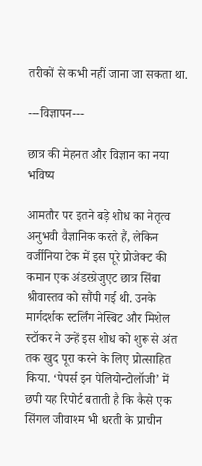तरीकों से कभी नहीं जाना जा सकता था.

---विज्ञापन---

छात्र की मेहनत और विज्ञान का नया भविष्य

आमतौर पर इतने बड़े शोध का नेतृत्व अनुभवी वैज्ञानिक करते हैं, लेकिन वर्जीनिया टेक में इस पूरे प्रोजेक्ट की कमान एक अंडरग्रेजुएट छात्र सिंबा श्रीवास्तव को सौंपी गई थी. उनके मार्गदर्शक स्टर्लिंग नेस्बिट और मिशेल स्टॉकर ने उन्हें इस शोध को शुरू से अंत तक खुद पूरा करने के लिए प्रोत्साहित किया. ‘पेपर्स इन पेलियोन्टोलॉजी’ में छपी यह रिपोर्ट बताती है कि कैसे एक सिंगल जीवाश्म भी धरती के प्राचीन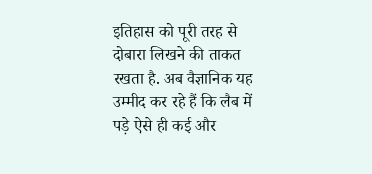इतिहास को पूरी तरह से दोबारा लिखने की ताकत रखता है. अब वैज्ञानिक यह उम्मीद कर रहे हैं कि लैब में पड़े ऐसे ही कई और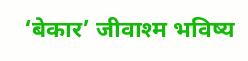‘बेकार’ जीवाश्म भविष्य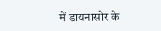में डायनासोर के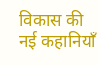विकास की नई कहानियाँ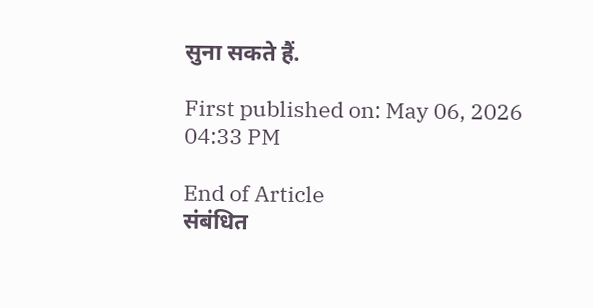सुना सकते हैं.

First published on: May 06, 2026 04:33 PM

End of Article
संबंधित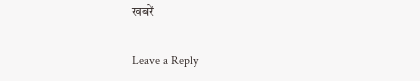खबरें

Leave a Reply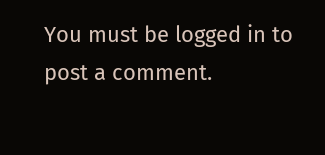You must be logged in to post a comment.